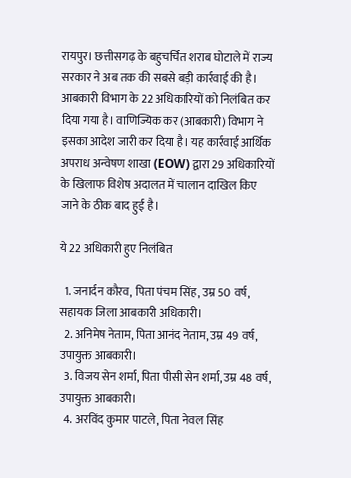रायपुर। छत्तीसगढ़ के बहुचर्चित शराब घोटाले में राज्य सरकार ने अब तक की सबसे बड़ी कार्रवाई की है। आबकारी विभाग के 22 अधिकारियों को निलंबित कर दिया गया है। वाणिज्यिक कर (आबकारी) विभाग ने इसका आदेश जारी कर दिया है। यह कार्रवाई आर्थिक अपराध अन्वेषण शाखा (EOW) द्वारा 29 अधिकारियों के खिलाफ विशेष अदालत में चालान दाखिल किए जाने के ठीक बाद हुई है।

ये 22 अधिकारी हुए निलंबित

  1. जनार्दन कौरव, पिता पंचम सिंह, उम्र 50 वर्ष, सहायक जिला आबकारी अधिकारी।
  2. अनिमेष नेताम, पिता आनंद नेताम, उम्र 49 वर्ष, उपायुक्त आबकारी।
  3. विजय सेन शर्मा, पिता पीसी सेन शर्मा, उम्र 48 वर्ष, उपायुक्त आबकारी।
  4. अरविंद कुमार पाटले, पिता नेवल सिंह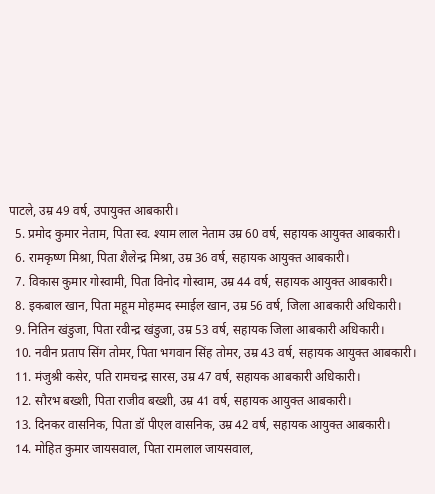पाटले, उम्र 49 वर्ष, उपायुक्त आबकारी।
  5. प्रमोद कुमार नेताम, पिता स्व. श्याम लाल नेताम उम्र 60 वर्ष, सहायक आयुक्त आबकारी।
  6. रामकृष्ण मिश्रा, पिता शैलेन्द्र मिश्रा, उम्र 36 वर्ष, सहायक आयुक्त आबकारी।
  7. विकास कुमार गोस्वामी, पिता विनोद गोस्वाम, उम्र 44 वर्ष, सहायक आयुक्त आबकारी।
  8. इकबाल खान, पिता महूम मोहम्मद स्माईल खान, उम्र 56 वर्ष, जिला आबकारी अधिकारी।
  9. नितिन खंडुजा, पिता रवीन्द्र खंडुजा, उम्र 53 वर्ष, सहायक जिला आबकारी अधिकारी।
  10. नवीन प्रताप सिंग तोमर, पिता भगवान सिंह तोमर, उम्र 43 वर्ष, सहायक आयुक्त आबकारी।
  11. मंजुश्री कसेर, पति रामचन्द्र सारस, उम्र 47 वर्ष, सहायक आबकारी अधिकारी।
  12. सौरभ बख्शी, पिता राजीव बख्शी, उम्र 41 वर्ष, सहायक आयुक्त आबकारी।
  13. दिनकर वासनिक, पिता डॉ पीएल वासनिक, उम्र 42 वर्ष, सहायक आयुक्त आबकारी।
  14. मोहित कुमार जायसवाल, पिता रामलाल जायसवाल,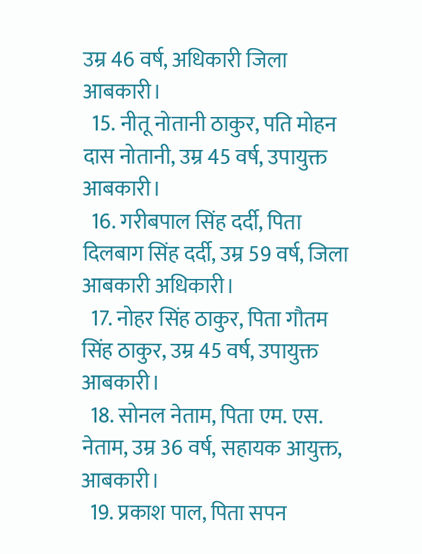उम्र 46 वर्ष, अधिकारी जिला आबकारी।
  15. नीतू नोतानी ठाकुर, पति मोहन दास नोतानी, उम्र 45 वर्ष, उपायुक्त आबकारी।
  16. गरीबपाल सिंह दर्दी, पिता दिलबाग सिंह दर्दी, उम्र 59 वर्ष, जिला आबकारी अधिकारी।
  17. नोहर सिंह ठाकुर, पिता गौतम सिंह ठाकुर, उम्र 45 वर्ष, उपायुक्त आबकारी।
  18. सोनल नेताम, पिता एम. एस. नेताम, उम्र 36 वर्ष, सहायक आयुक्त, आबकारी।
  19. प्रकाश पाल, पिता सपन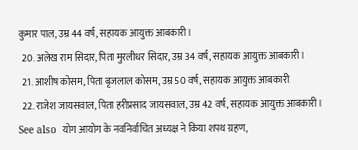कुमार पाल, उम्र 44 वर्ष, सहायक आयुक्त आबकारी।
  20. अलेख राम सिदार, पिता मुरलीधर सिदार, उम्र 34 वर्ष, सहायक आयुक्त आबकारी।
  21. आशीष कोसम, पिता बृजलाल कोसम, उम्र 50 वर्ष, सहायक आयुक्त आबकारी
  22. राजेश जायसवाल, पिता हरीप्रसाद जायसवाल, उम्र 42 वर्ष, सहायक आयुक्त आबकारी।
See also  योग आयोग के नवनिर्वाचित अध्यक्ष ने किया शपथ ग्रहण,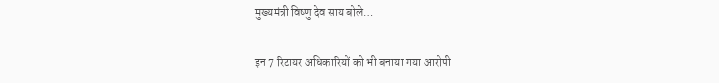मुख्यमंत्री विष्णु देव साय बोले…

इन 7 रिटायर अधिकारियों को भी बनाया गया आरोपी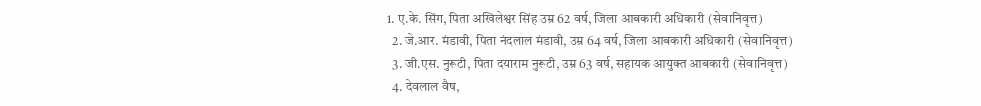1. ए.के. सिंग, पिता अखिलेश्वर सिंह उम्र 62 वर्ष, जिला आबकारी अधिकारी (सेवानिवृत्त)
  2. जे.आर. मंडावी, पिता नंदलाल मंडावी, उम्र 64 वर्ष, जिला आबकारी अधिकारी (सेवानिवृत्त)
  3. जी.एस. नुरूटी, पिता दयाराम नुरूटी, उम्र 63 वर्ष, सहायक आयुक्त आबकारी (सेवानिवृत्त)
  4. देवलाल वैष,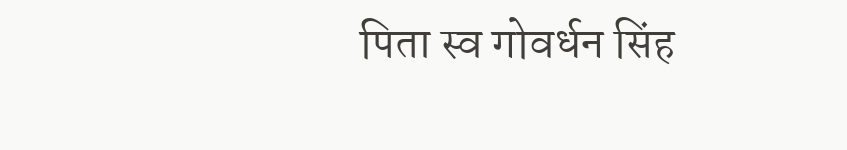पिता स्व गोवर्धन सिंह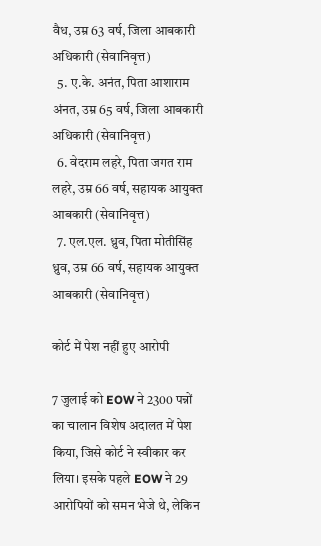वैध, उम्र 63 वर्ष, जिला आबकारी अधिकारी (सेवानिवृत्त)
  5. ए.के. अनंत, पिता आशाराम अंनत, उम्र 65 वर्ष, जिला आबकारी अधिकारी (सेवानिवृत्त)
  6. वेदराम लहरे, पिता जगत राम लहरे, उम्र 66 वर्ष, सहायक आयुक्त आबकारी (सेवानिवृत्त)
  7. एल.एल. ध्रुव, पिता मोतीसिंह ध्रुव, उम्र 66 वर्ष, सहायक आयुक्त आबकारी (सेवानिवृत्त)

कोर्ट में पेश नहीं हुए आरोपी

7 जुलाई को EOW ने 2300 पन्नों का चालान विशेष अदालत में पेश किया, जिसे कोर्ट ने स्वीकार कर लिया। इसके पहले EOW ने 29 आरोपियों को समन भेजे थे, लेकिन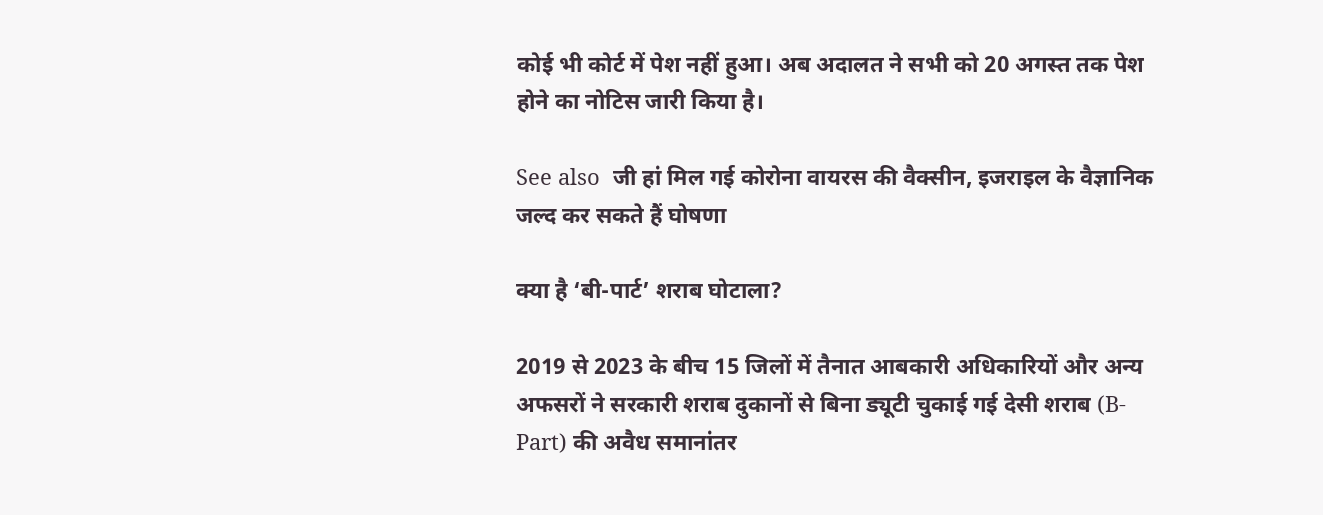कोई भी कोर्ट में पेश नहीं हुआ। अब अदालत ने सभी को 20 अगस्त तक पेश होने का नोटिस जारी किया है।

See also  जी हां मिल गई कोरोना वायरस की वैक्सीन, इजराइल के वैज्ञानिक जल्द कर सकते हैं घोषणा

क्या है ‘बी-पार्ट’ शराब घोटाला?

2019 से 2023 के बीच 15 जिलों में तैनात आबकारी अधिकारियों और अन्य अफसरों ने सरकारी शराब दुकानों से बिना ड्यूटी चुकाई गई देसी शराब (B-Part) की अवैध समानांतर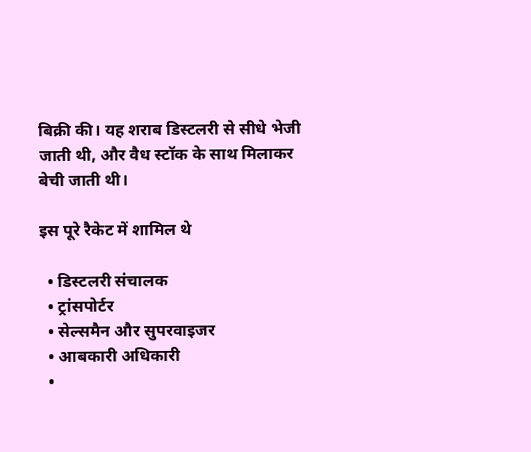बिक्री की। यह शराब डिस्टलरी से सीधे भेजी जाती थी, और वैध स्टॉक के साथ मिलाकर बेची जाती थी।

इस पूरे रैकेट में शामिल थे

  • डिस्टलरी संचालक
  • ट्रांसपोर्टर
  • सेल्समैन और सुपरवाइजर
  • आबकारी अधिकारी
  •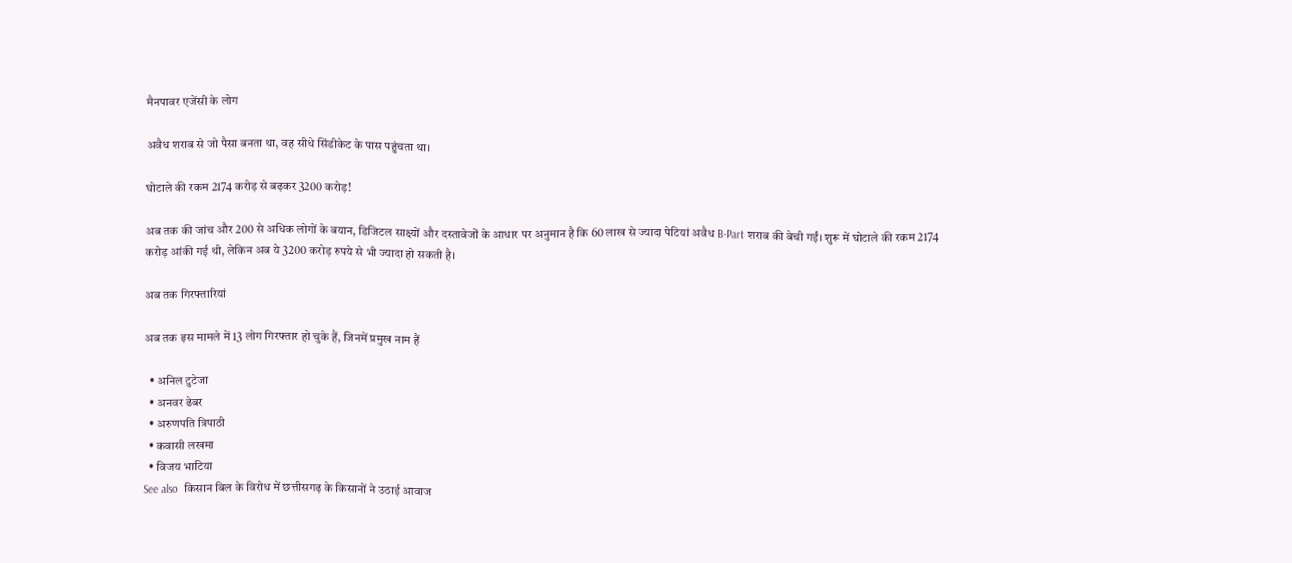मैनपावर एजेंसी के लोग

अवैध शराब से जो पैसा बनता था, वह सीधे सिंडीकेट के पास पहुंचता था।

घोटाले की रकम 2174 करोड़ से बढ़कर 3200 करोड़!

अब तक की जांच और 200 से अधिक लोगों के बयान, डिजिटल साक्ष्यों और दस्तावेजों के आधार पर अनुमान है कि 60 लाख से ज्यादा पेटियां अवैध B-Part शराब की बेची गईं। शुरू में घोटाले की रकम 2174 करोड़ आंकी गई थी, लेकिन अब ये 3200 करोड़ रुपये से भी ज्यादा हो सकती है।

अब तक गिरफ्तारियां

अब तक इस मामले में 13 लोग गिरफ्तार हो चुके हैं, जिनमें प्रमुख नाम हैं

  • अनिल टुटेजा
  • अनवर ढेबर
  • अरुणपति त्रिपाठी
  • कवासी लखमा
  • विजय भाटिया
See also  किसान बिल के विरोध में छत्तीसगढ़ के किसानों ने उठाई आवाज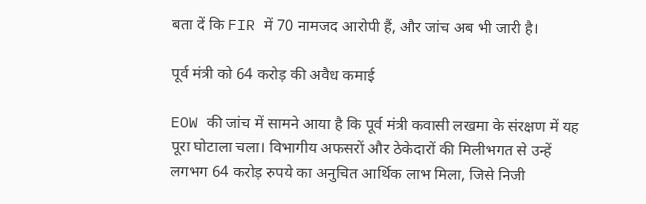बता दें कि FIR में 70 नामजद आरोपी हैं, और जांच अब भी जारी है।

पूर्व मंत्री को 64 करोड़ की अवैध कमाई

EOW की जांच में सामने आया है कि पूर्व मंत्री कवासी लखमा के संरक्षण में यह पूरा घोटाला चला। विभागीय अफसरों और ठेकेदारों की मिलीभगत से उन्हें लगभग 64 करोड़ रुपये का अनुचित आर्थिक लाभ मिला, जिसे निजी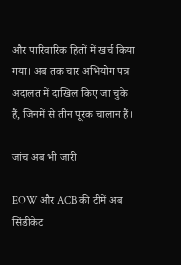और पारिवारिक हितों में खर्च किया गया। अब तक चार अभियोग पत्र अदालत में दाखिल किए जा चुके हैं, जिनमें से तीन पूरक चालान हैं।

जांच अब भी जारी

EOW और ACB की टीमें अब सिंडीकेट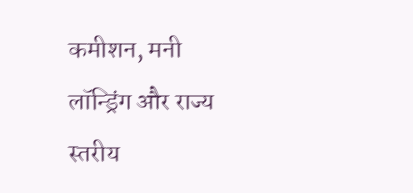कमीशन, मनी लॉन्ड्रिंग और राज्य स्तरीय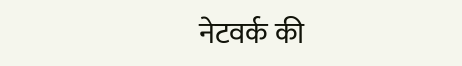नेटवर्क की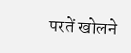परतें खोलने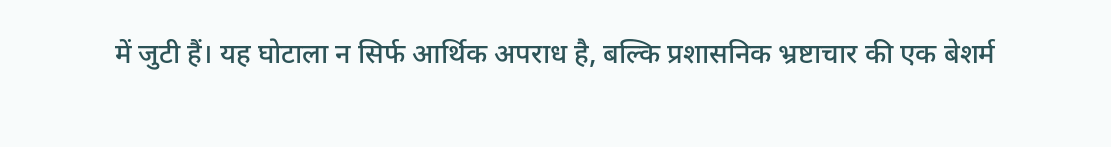में जुटी हैं। यह घोटाला न सिर्फ आर्थिक अपराध है, बल्कि प्रशासनिक भ्रष्टाचार की एक बेशर्म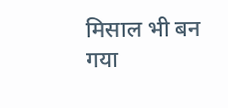मिसाल भी बन गया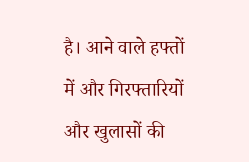है। आने वाले हफ्तों में और गिरफ्तारियों और खुलासों की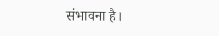संभावना है।